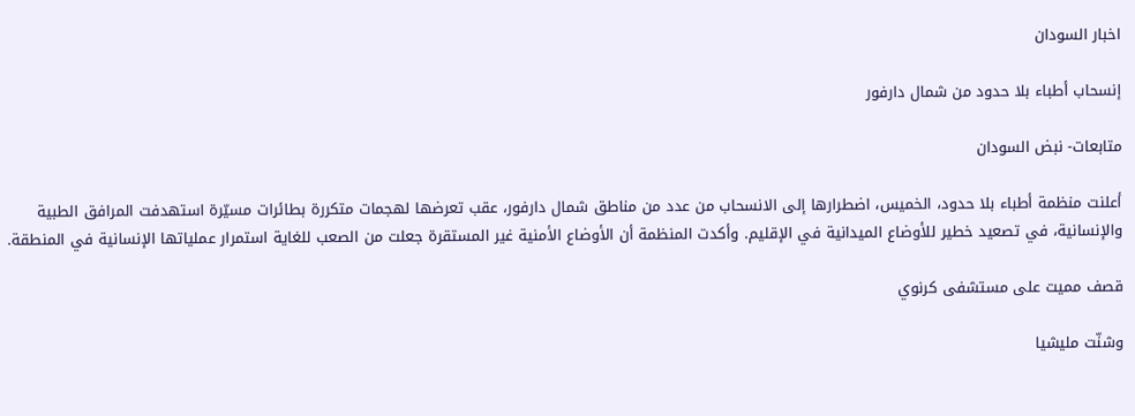اخبار السودان

إنسحاب أطباء بلا حدود من شمال دارفور

متابعات- نبض السودان

أعلنت منظمة أطباء بلا حدود، الخميس، اضطرارها إلى الانسحاب من عدد من مناطق شمال دارفور، عقب تعرضها لهجمات متكررة بطائرات مسيّرة استهدفت المرافق الطبية والإنسانية، في تصعيد خطير للأوضاع الميدانية في الإقليم. وأكدت المنظمة أن الأوضاع الأمنية غير المستقرة جعلت من الصعب للغاية استمرار عملياتها الإنسانية في المنطقة.

قصف مميت على مستشفى كرنوي

وشنّت مليشيا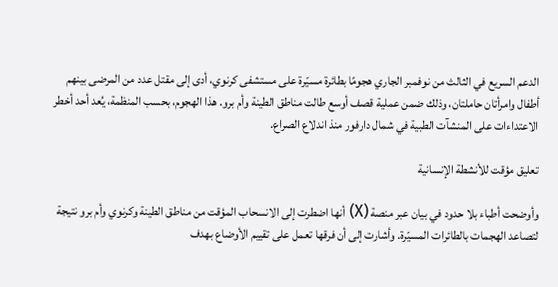الدعم السريع في الثالث من نوفمبر الجاري هجومًا بطائرة مسيّرة على مستشفى كرنوي، أدى إلى مقتل عدد من المرضى بينهم أطفال وامرأتان حاملتان، وذلك ضمن عملية قصف أوسع طالت مناطق الطينة وأم برو. هذا الهجوم، بحسب المنظمة، يُعد أحد أخطر الاعتداءات على المنشآت الطبية في شمال دارفور منذ اندلاع الصراع.

تعليق مؤقت للأنشطة الإنسانية

وأوضحت أطباء بلا حدود في بيان عبر منصة (X) أنها اضطرت إلى الانسحاب المؤقت من مناطق الطينة وكرنوي وأم برو نتيجة لتصاعد الهجمات بالطائرات المسيّرة. وأشارت إلى أن فرقها تعمل على تقييم الأوضاع بهدف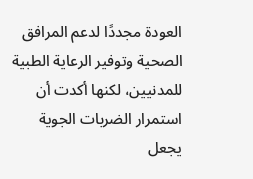العودة مجددًا لدعم المرافق الصحية وتوفير الرعاية الطبية للمدنيين، لكنها أكدت أن استمرار الضربات الجوية يجعل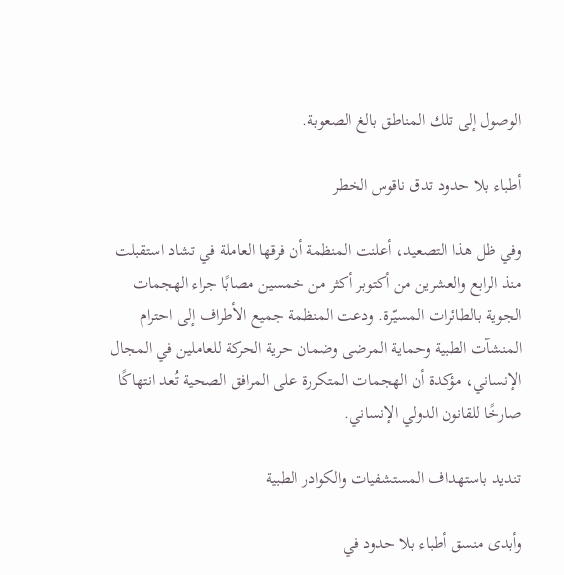الوصول إلى تلك المناطق بالغ الصعوبة.

أطباء بلا حدود تدق ناقوس الخطر

وفي ظل هذا التصعيد، أعلنت المنظمة أن فرقها العاملة في تشاد استقبلت منذ الرابع والعشرين من أكتوبر أكثر من خمسين مصابًا جراء الهجمات الجوية بالطائرات المسيّرة. ودعت المنظمة جميع الأطراف إلى احترام المنشآت الطبية وحماية المرضى وضمان حرية الحركة للعاملين في المجال الإنساني، مؤكدة أن الهجمات المتكررة على المرافق الصحية تُعد انتهاكًا صارخًا للقانون الدولي الإنساني.

تنديد باستهداف المستشفيات والكوادر الطبية

وأبدى منسق أطباء بلا حدود في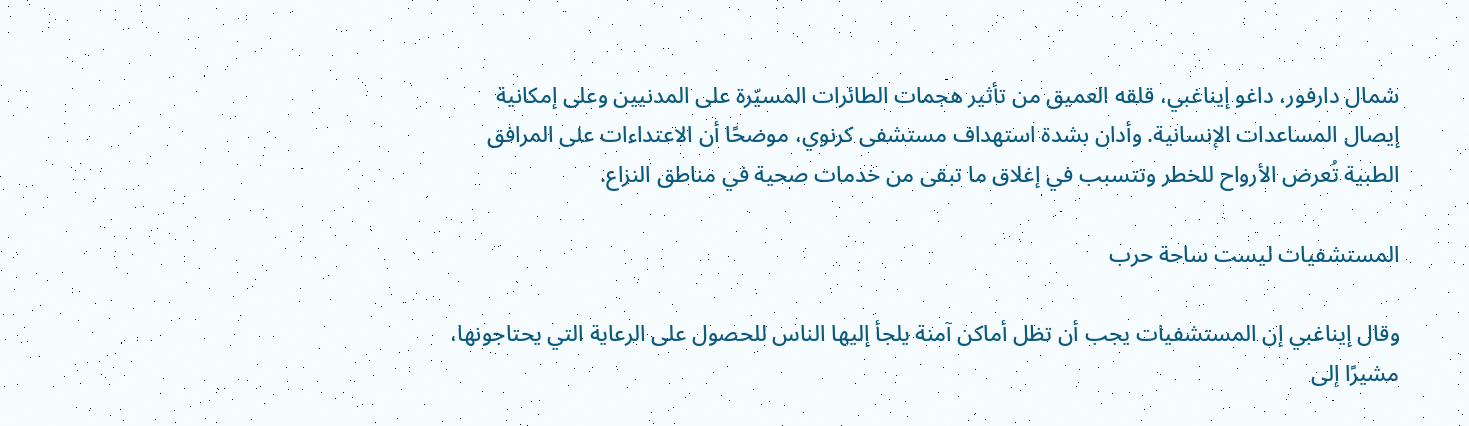شمال دارفور، داغو إيناغبي، قلقه العميق من تأثير هجمات الطائرات المسيّرة على المدنيين وعلى إمكانية إيصال المساعدات الإنسانية. وأدان بشدة استهداف مستشفى كرنوي، موضحًا أن الاعتداءات على المرافق الطبية تُعرض الأرواح للخطر وتتسبب في إغلاق ما تبقى من خدمات صحية في مناطق النزاع.

المستشفيات ليست ساحة حرب

وقال إيناغبي إن المستشفيات يجب أن تظل أماكن آمنة يلجأ إليها الناس للحصول على الرعاية التي يحتاجونها، مشيرًا إلى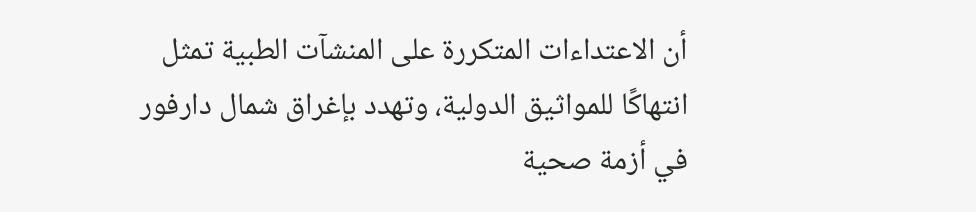أن الاعتداءات المتكررة على المنشآت الطبية تمثل انتهاكًا للمواثيق الدولية، وتهدد بإغراق شمال دارفور في أزمة صحية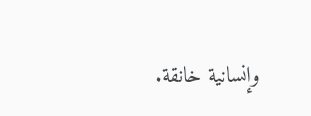وإنسانية خانقة.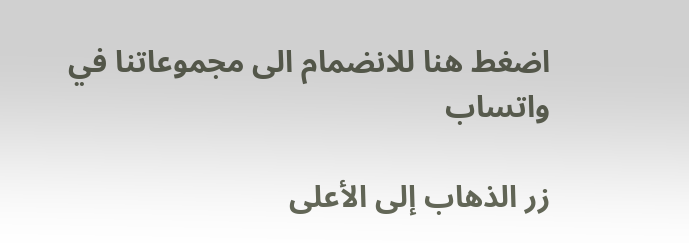اضغط هنا للانضمام الى مجموعاتنا في واتساب

زر الذهاب إلى الأعلى